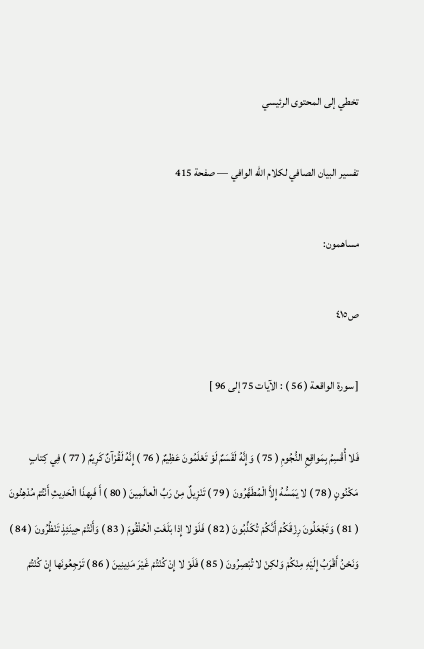تخطي إلى المحتوى الرئيسي

تفسير البيان الصافي لكلام الله الوافي — صفحة 415

مساهمون:

ص٤١٥

[ سورة الواقعة ( 56 ) : الآيات 75 إلى 96 ]

فَلا أُقْسِمُ بِمَواقِعِ النُّجُومِ ( 75 ) وَإِنَّهُ لَقَسَمٌ لَوْ تَعْلَمُونَ عَظِيمٌ ( 76 ) إِنَّهُ لَقُرْآنٌ كَرِيمٌ ( 77 ) فِي كِتابٍ مَكْنُونٍ ( 78 ) لا يَمَسُّهُ إِلاَّ الْمُطَهَّرُونَ ( 79 ) تَنْزِيلٌ مِنْ رَبِّ الْعالَمِينَ ( 80 ) أَ فَبِهذَا الْحَدِيثِ أَنْتُمْ مُدْهِنُونَ ( 81 ) وَتَجْعَلُونَ رِزْقَكُمْ أَنَّكُمْ تُكَذِّبُونَ ( 82 ) فَلَوْ لا إِذا بَلَغَتِ الْحُلْقُومَ ( 83 ) وَأَنْتُمْ حِينَئِذٍ تَنْظُرُونَ ( 84 ) وَنَحْنُ أَقْرَبُ إِلَيْهِ مِنْكُمْ وَلكِنْ لا تُبْصِرُونَ ( 85 ) فَلَوْ لا إِنْ كُنْتُمْ غَيْرَ مَدِينِينَ ( 86 ) تَرْجِعُونَها إِنْ كُنْتُمْ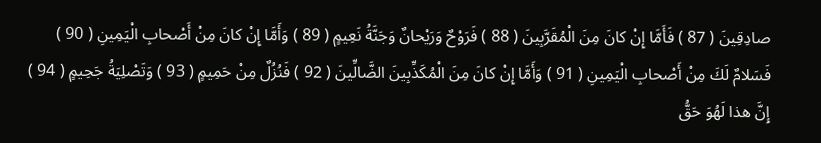صادِقِينَ ( 87 ) فَأَمَّا إِنْ كانَ مِنَ الْمُقَرَّبِينَ ( 88 ) فَرَوْحٌ وَرَيْحانٌ وَجَنَّةُ نَعِيمٍ ( 89 ) وَأَمَّا إِنْ كانَ مِنْ أَصْحابِ الْيَمِينِ ( 90 ) فَسَلامٌ لَكَ مِنْ أَصْحابِ الْيَمِينِ ( 91 ) وَأَمَّا إِنْ كانَ مِنَ الْمُكَذِّبِينَ الضَّالِّينَ ( 92 ) فَنُزُلٌ مِنْ حَمِيمٍ ( 93 ) وَتَصْلِيَةُ جَحِيمٍ ( 94 ) إِنَّ هذا لَهُوَ حَقُّ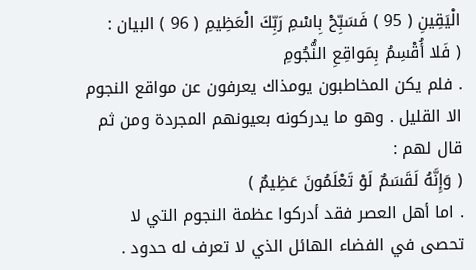الْيَقِينِ ( 95 ) فَسَبِّحْ بِاسْمِ رَبِّكَ الْعَظِيمِ ( 96 ) البيان :
( فَلا أُقْسِمُ بِمَواقِعِ النُّجُومِ
. فلم يكن المخاطبون يومذاك يعرفون عن مواقع النجوم الا القليل . وهو ما يدركونه بعيونهم المجردة ومن ثم قال لهم :
( وَإِنَّهُ لَقَسَمٌ لَوْ تَعْلَمُونَ عَظِيمٌ )
. اما أهل العصر فقد أدركوا عظمة النجوم التي لا تحصى في الفضاء الهائل الذي لا تعرف له حدود .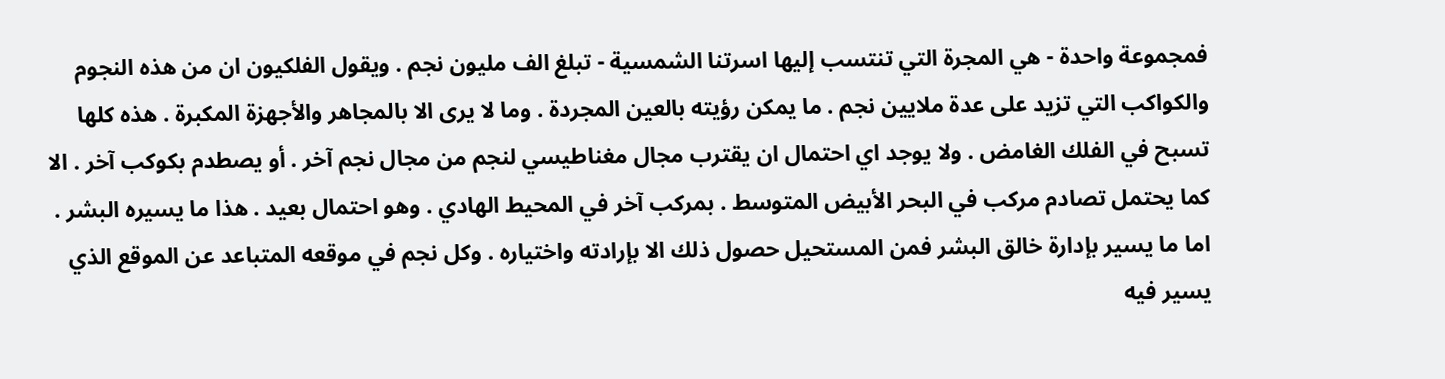فمجموعة واحدة - هي المجرة التي تنتسب إليها اسرتنا الشمسية - تبلغ الف مليون نجم . ويقول الفلكيون ان من هذه النجوم والكواكب التي تزيد على عدة ملايين نجم . ما يمكن رؤيته بالعين المجردة . وما لا يرى الا بالمجاهر والأجهزة المكبرة . هذه كلها تسبح في الفلك الغامض . ولا يوجد اي احتمال ان يقترب مجال مغناطيسي لنجم من مجال نجم آخر . أو يصطدم بكوكب آخر . الا كما يحتمل تصادم مركب في البحر الأبيض المتوسط . بمركب آخر في المحيط الهادي . وهو احتمال بعيد . هذا ما يسيره البشر . اما ما يسير بإدارة خالق البشر فمن المستحيل حصول ذلك الا بإرادته واختياره . وكل نجم في موقعه المتباعد عن الموقع الذي يسير فيه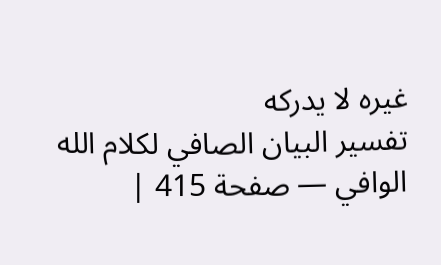غيره لا يدركه
تفسير البيان الصافي لكلام الله الوافي — صفحة 415 |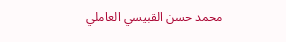محمد حسن القبيسي العاملي